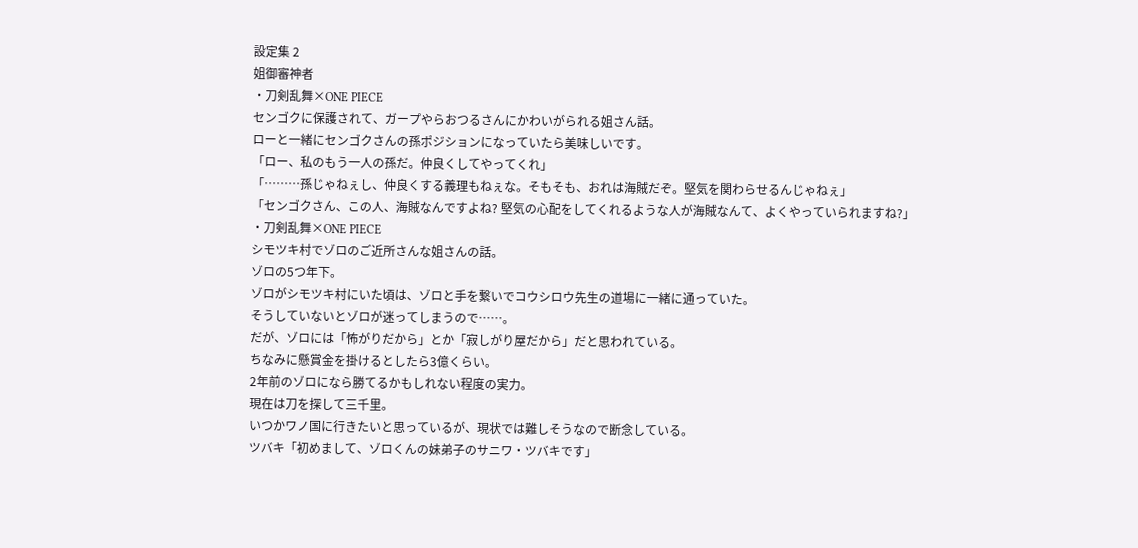設定集 2
姐御審神者
・刀剣乱舞×ONE PIECE
センゴクに保護されて、ガープやらおつるさんにかわいがられる姐さん話。
ローと一緒にセンゴクさんの孫ポジションになっていたら美味しいです。
「ロー、私のもう一人の孫だ。仲良くしてやってくれ」
「………孫じゃねぇし、仲良くする義理もねぇな。そもそも、おれは海賊だぞ。堅気を関わらせるんじゃねぇ」
「センゴクさん、この人、海賊なんですよね? 堅気の心配をしてくれるような人が海賊なんて、よくやっていられますね?」
・刀剣乱舞×ONE PIECE
シモツキ村でゾロのご近所さんな姐さんの話。
ゾロの5つ年下。
ゾロがシモツキ村にいた頃は、ゾロと手を繋いでコウシロウ先生の道場に一緒に通っていた。
そうしていないとゾロが迷ってしまうので……。
だが、ゾロには「怖がりだから」とか「寂しがり屋だから」だと思われている。
ちなみに懸賞金を掛けるとしたら3億くらい。
2年前のゾロになら勝てるかもしれない程度の実力。
現在は刀を探して三千里。
いつかワノ国に行きたいと思っているが、現状では難しそうなので断念している。
ツバキ「初めまして、ゾロくんの妹弟子のサニワ・ツバキです」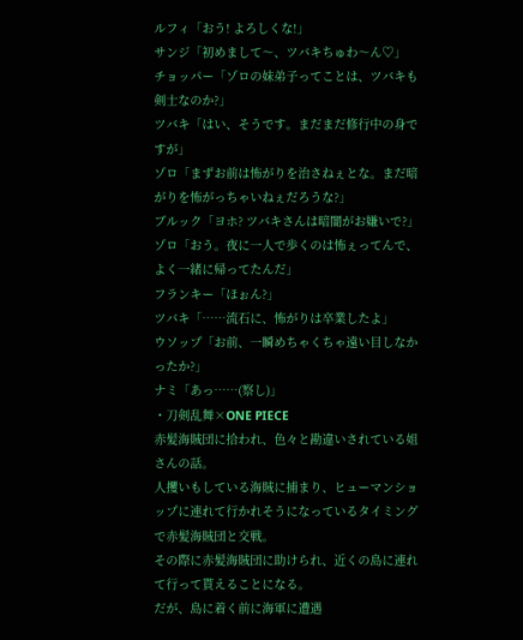ルフィ「おう! よろしくな!」
サンジ「初めまして〜、ツバキちゅわ〜ん♡」
チョッパー「ゾロの妹弟子ってことは、ツバキも剣士なのか?」
ツバキ「はい、そうです。まだまだ修行中の身ですが」
ゾロ「まずお前は怖がりを治さねぇとな。まだ暗がりを怖がっちゃいねぇだろうな?」
ブルック「ヨホ? ツバキさんは暗闇がお嫌いで?」
ゾロ「おう。夜に一人で歩くのは怖ぇってんで、よく一緒に帰ってたんだ」
フランキー「ほぉん?」
ツバキ「……流石に、怖がりは卒業したよ」
ウソップ「お前、一瞬めちゃくちゃ遠い目しなかったか?」
ナミ「あっ……(察し)」
・刀剣乱舞×ONE PIECE
赤髪海賊団に拾われ、色々と勘違いされている姐さんの話。
人攫いもしている海賊に捕まり、ヒューマンショップに連れて行かれそうになっているタイミングで赤髪海賊団と交戦。
その際に赤髪海賊団に助けられ、近くの島に連れて行って貰えることになる。
だが、島に着く前に海軍に遭遇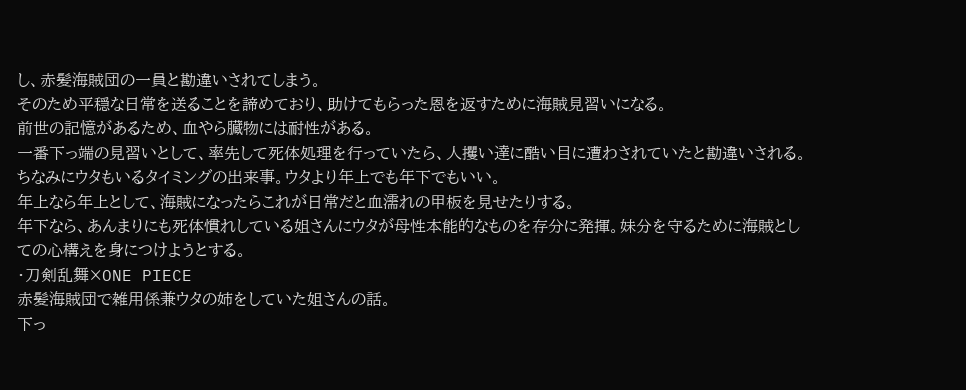し、赤髪海賊団の一員と勘違いされてしまう。
そのため平穏な日常を送ることを諦めており、助けてもらった恩を返すために海賊見習いになる。
前世の記憶があるため、血やら臓物には耐性がある。
一番下っ端の見習いとして、率先して死体処理を行っていたら、人攫い達に酷い目に遭わされていたと勘違いされる。
ちなみにウタもいるタイミングの出来事。ウタより年上でも年下でもいい。
年上なら年上として、海賊になったらこれが日常だと血濡れの甲板を見せたりする。
年下なら、あんまりにも死体慣れしている姐さんにウタが母性本能的なものを存分に発揮。妹分を守るために海賊としての心構えを身につけようとする。
・刀剣乱舞×ONE PIECE
赤髪海賊団で雑用係兼ウタの姉をしていた姐さんの話。
下っ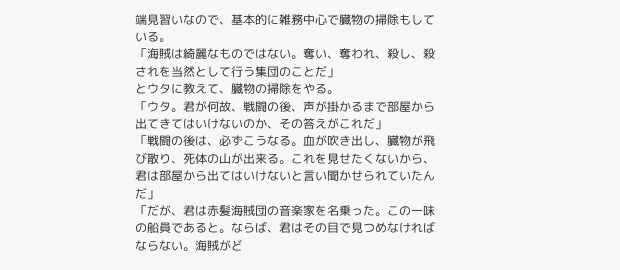端見習いなので、基本的に雑務中心で臓物の掃除もしている。
「海賊は綺麗なものではない。奪い、奪われ、殺し、殺されを当然として行う集団のことだ」
とウタに教えて、臓物の掃除をやる。
「ウタ。君が何故、戦闘の後、声が掛かるまで部屋から出てきてはいけないのか、その答えがこれだ」
「戦闘の後は、必ずこうなる。血が吹き出し、臓物が飛び散り、死体の山が出来る。これを見せたくないから、君は部屋から出てはいけないと言い聞かせられていたんだ」
「だが、君は赤髪海賊団の音楽家を名乗った。この一味の船員であると。ならば、君はその目で見つめなければならない。海賊がど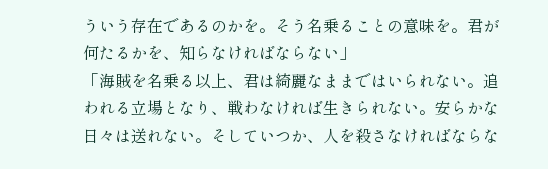ういう存在であるのかを。そう名乗ることの意味を。君が何たるかを、知らなければならない」
「海賊を名乗る以上、君は綺麗なままではいられない。追われる立場となり、戦わなければ生きられない。安らかな日々は送れない。そしていつか、人を殺さなければならな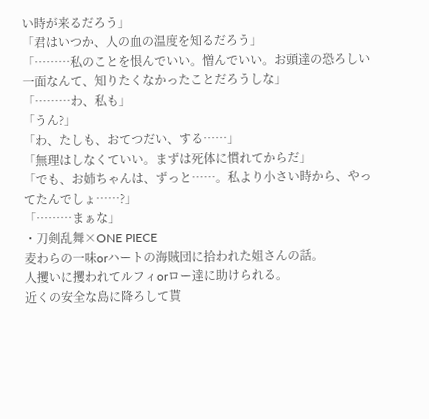い時が来るだろう」
「君はいつか、人の血の温度を知るだろう」
「………私のことを恨んでいい。憎んでいい。お頭達の恐ろしい一面なんて、知りたくなかったことだろうしな」
「………わ、私も」
「うん?」
「わ、たしも、おてつだい、する……」
「無理はしなくていい。まずは死体に慣れてからだ」
「でも、お姉ちゃんは、ずっと……。私より小さい時から、やってたんでしょ……?」
「………まぁな」
・刀剣乱舞×ONE PIECE
麦わらの一味orハートの海賊団に拾われた姐さんの話。
人攫いに攫われてルフィorロー達に助けられる。
近くの安全な島に降ろして貰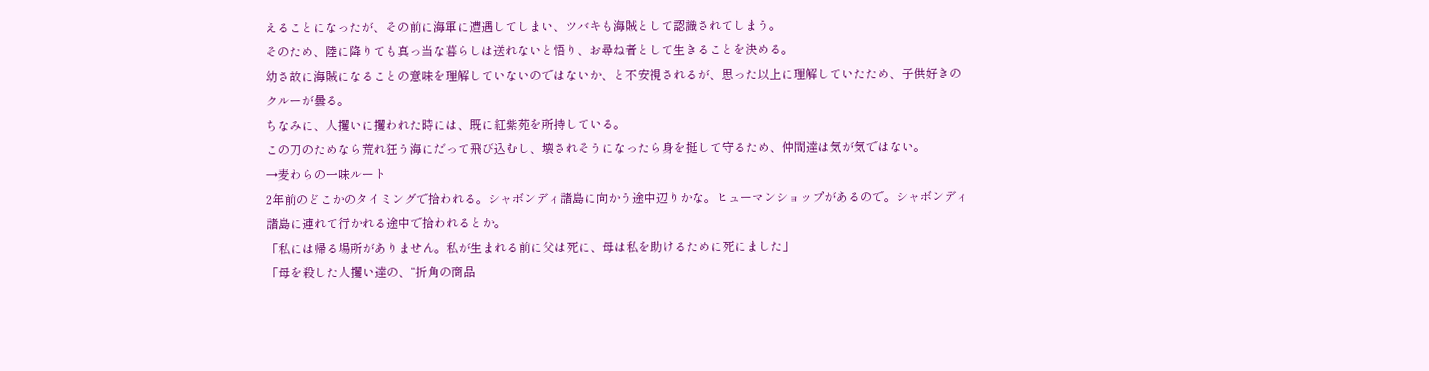えることになったが、その前に海軍に遭遇してしまい、ツバキも海賊として認識されてしまう。
そのため、陸に降りても真っ当な暮らしは送れないと悟り、お尋ね者として生きることを決める。
幼さ故に海賊になることの意味を理解していないのではないか、と不安視されるが、思った以上に理解していたため、子供好きのクルーが曇る。
ちなみに、人攫いに攫われた時には、既に紅紫苑を所持している。
この刀のためなら荒れ狂う海にだって飛び込むし、壊されそうになったら身を挺して守るため、仲間達は気が気ではない。
→麦わらの一味ルート
2年前のどこかのタイミングで拾われる。シャボンディ諸島に向かう途中辺りかな。ヒューマンショップがあるので。シャボンディ諸島に連れて行かれる途中で拾われるとか。
「私には帰る場所がありません。私が生まれる前に父は死に、母は私を助けるために死にました」
「母を殺した人攫い達の、“折角の商品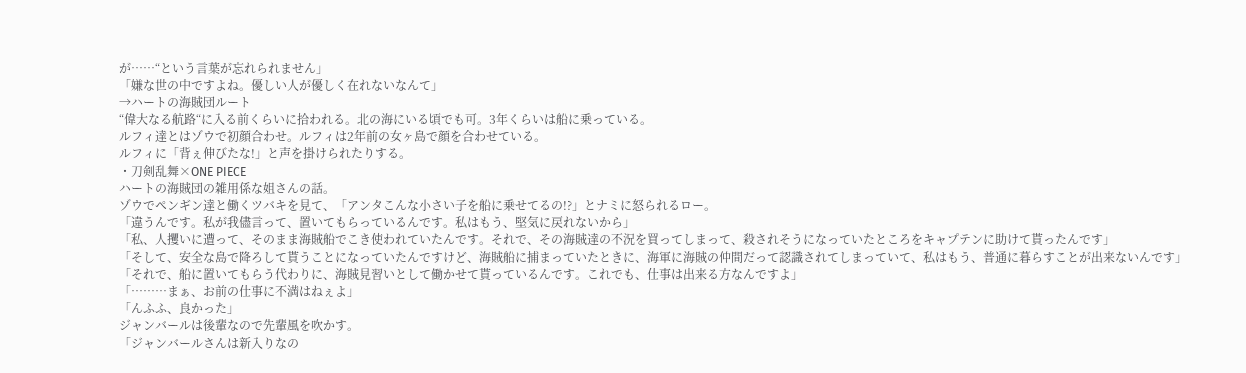が……“という言葉が忘れられません」
「嫌な世の中ですよね。優しい人が優しく在れないなんて」
→ハートの海賊団ルート
“偉大なる航路“に入る前くらいに拾われる。北の海にいる頃でも可。3年くらいは船に乗っている。
ルフィ達とはゾウで初顔合わせ。ルフィは2年前の女ヶ島で顔を合わせている。
ルフィに「背ぇ伸びたな!」と声を掛けられたりする。
・刀剣乱舞×ONE PIECE
ハートの海賊団の雑用係な姐さんの話。
ゾウでペンギン達と働くツバキを見て、「アンタこんな小さい子を船に乗せてるの!?」とナミに怒られるロー。
「違うんです。私が我儘言って、置いてもらっているんです。私はもう、堅気に戻れないから」
「私、人攫いに遭って、そのまま海賊船でこき使われていたんです。それで、その海賊達の不況を買ってしまって、殺されそうになっていたところをキャプテンに助けて貰ったんです」
「そして、安全な島で降ろして貰うことになっていたんですけど、海賊船に捕まっていたときに、海軍に海賊の仲間だって認識されてしまっていて、私はもう、普通に暮らすことが出来ないんです」
「それで、船に置いてもらう代わりに、海賊見習いとして働かせて貰っているんです。これでも、仕事は出来る方なんですよ」
「………まぁ、お前の仕事に不満はねぇよ」
「んふふ、良かった」
ジャンバールは後輩なので先輩風を吹かす。
「ジャンバールさんは新入りなの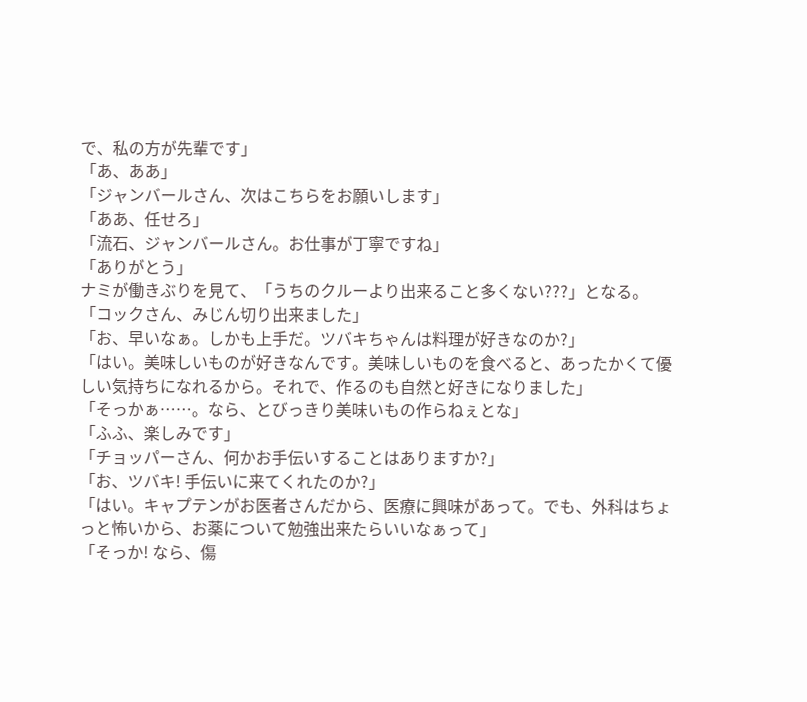で、私の方が先輩です」
「あ、ああ」
「ジャンバールさん、次はこちらをお願いします」
「ああ、任せろ」
「流石、ジャンバールさん。お仕事が丁寧ですね」
「ありがとう」
ナミが働きぶりを見て、「うちのクルーより出来ること多くない???」となる。
「コックさん、みじん切り出来ました」
「お、早いなぁ。しかも上手だ。ツバキちゃんは料理が好きなのか?」
「はい。美味しいものが好きなんです。美味しいものを食べると、あったかくて優しい気持ちになれるから。それで、作るのも自然と好きになりました」
「そっかぁ……。なら、とびっきり美味いもの作らねぇとな」
「ふふ、楽しみです」
「チョッパーさん、何かお手伝いすることはありますか?」
「お、ツバキ! 手伝いに来てくれたのか?」
「はい。キャプテンがお医者さんだから、医療に興味があって。でも、外科はちょっと怖いから、お薬について勉強出来たらいいなぁって」
「そっか! なら、傷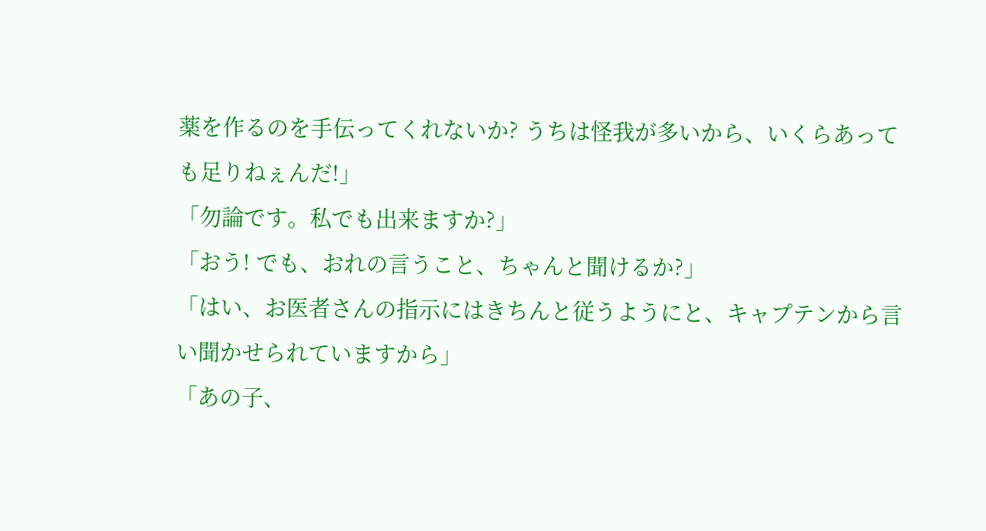薬を作るのを手伝ってくれないか? うちは怪我が多いから、いくらあっても足りねぇんだ!」
「勿論です。私でも出来ますか?」
「おう! でも、おれの言うこと、ちゃんと聞けるか?」
「はい、お医者さんの指示にはきちんと従うようにと、キャプテンから言い聞かせられていますから」
「あの子、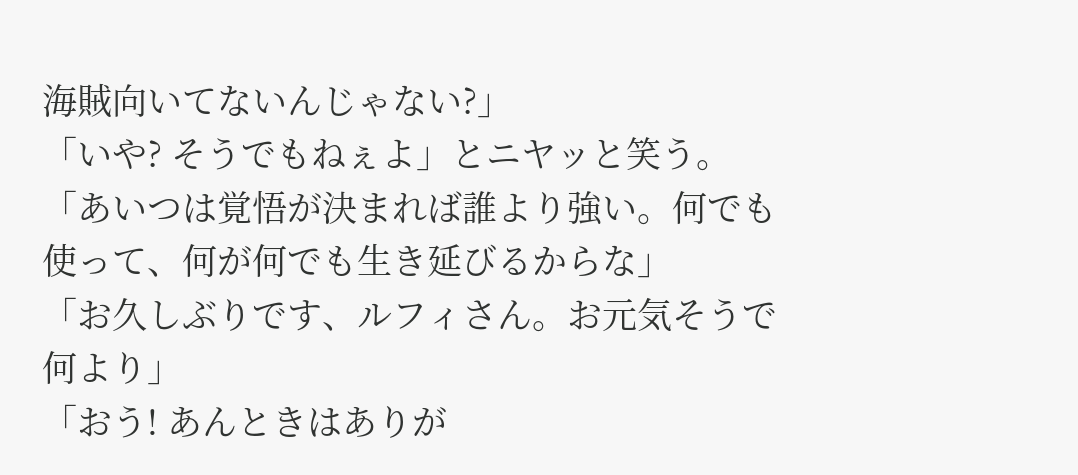海賊向いてないんじゃない?」
「いや? そうでもねぇよ」とニヤッと笑う。
「あいつは覚悟が決まれば誰より強い。何でも使って、何が何でも生き延びるからな」
「お久しぶりです、ルフィさん。お元気そうで何より」
「おう! あんときはありが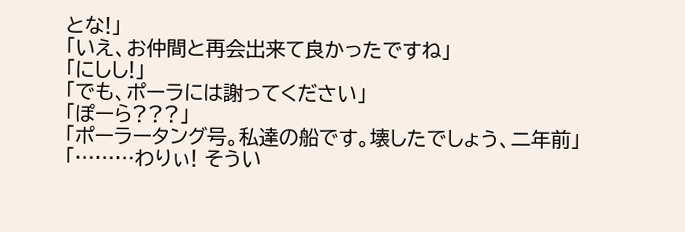とな!」
「いえ、お仲間と再会出来て良かったですね」
「にしし!」
「でも、ポーラには謝ってください」
「ぽーら???」
「ポーラータング号。私達の船です。壊したでしょう、二年前」
「………わりぃ! そうい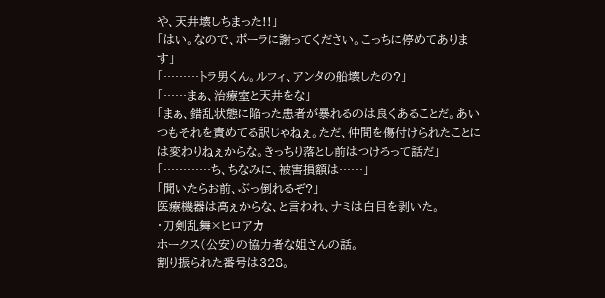や、天井壊しちまった!!」
「はい。なので、ポーラに謝ってください。こっちに停めてあります」
「………トラ男くん。ルフィ、アンタの船壊したの?」
「……まぁ、治療室と天井をな」
「まぁ、錯乱状態に陥った患者が暴れるのは良くあることだ。あいつもそれを責めてる訳じゃねぇ。ただ、仲間を傷付けられたことには変わりねぇからな。きっちり落とし前はつけろって話だ」
「…………ち、ちなみに、被害損額は……」
「聞いたらお前、ぶっ倒れるぞ?」
医療機器は高ぇからな、と言われ、ナミは白目を剥いた。
・刀剣乱舞×ヒロアカ
ホークス(公安)の協力者な姐さんの話。
割り振られた番号は328。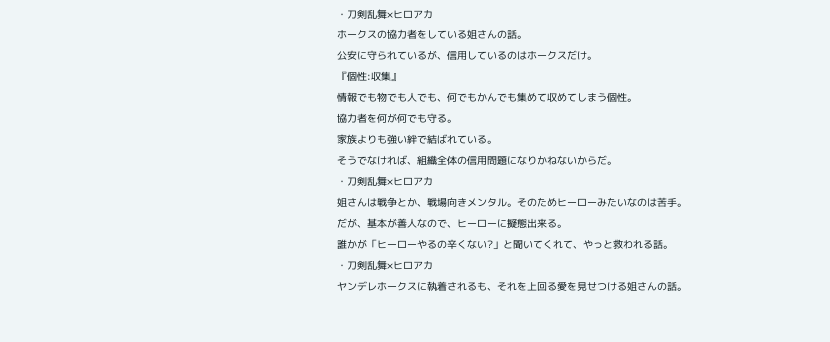・刀剣乱舞×ヒロアカ
ホークスの協力者をしている姐さんの話。
公安に守られているが、信用しているのはホークスだけ。
『個性:収集』
情報でも物でも人でも、何でもかんでも集めて収めてしまう個性。
協力者を何が何でも守る。
家族よりも強い絆で結ばれている。
そうでなければ、組織全体の信用問題になりかねないからだ。
・刀剣乱舞×ヒロアカ
姐さんは戦争とか、戦場向きメンタル。そのためヒーローみたいなのは苦手。
だが、基本が善人なので、ヒーローに擬態出来る。
誰かが「ヒーローやるの辛くない?」と聞いてくれて、やっと救われる話。
・刀剣乱舞×ヒロアカ
ヤンデレホークスに執着されるも、それを上回る愛を見せつける姐さんの話。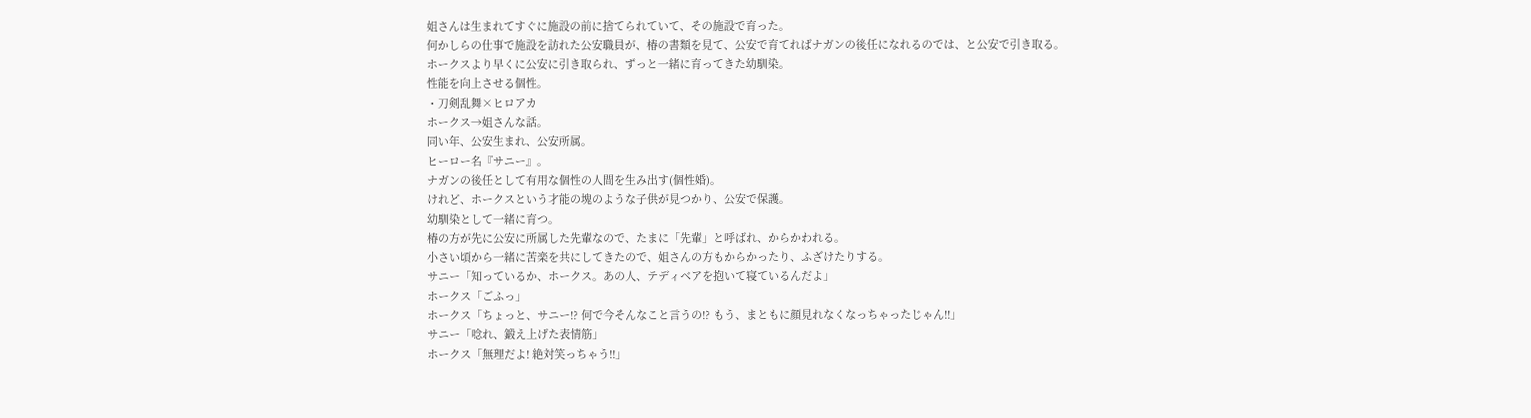姐さんは生まれてすぐに施設の前に捨てられていて、その施設で育った。
何かしらの仕事で施設を訪れた公安職員が、椿の書類を見て、公安で育てればナガンの後任になれるのでは、と公安で引き取る。
ホークスより早くに公安に引き取られ、ずっと一緒に育ってきた幼馴染。
性能を向上させる個性。
・刀剣乱舞×ヒロアカ
ホークス→姐さんな話。
同い年、公安生まれ、公安所属。
ヒーロー名『サニー』。
ナガンの後任として有用な個性の人間を生み出す(個性婚)。
けれど、ホークスという才能の塊のような子供が見つかり、公安で保護。
幼馴染として一緒に育つ。
椿の方が先に公安に所属した先輩なので、たまに「先輩」と呼ばれ、からかわれる。
小さい頃から一緒に苦楽を共にしてきたので、姐さんの方もからかったり、ふざけたりする。
サニー「知っているか、ホークス。あの人、テディベアを抱いて寝ているんだよ」
ホークス「ごふっ」
ホークス「ちょっと、サニー!? 何で今そんなこと言うの!? もう、まともに顔見れなくなっちゃったじゃん!!」
サニー「唸れ、鍛え上げた表情筋」
ホークス「無理だよ! 絶対笑っちゃう!!」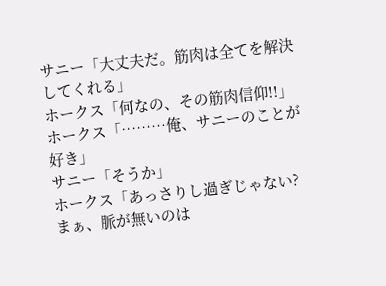サニー「大丈夫だ。筋肉は全てを解決してくれる」
ホークス「何なの、その筋肉信仰!!」
ホークス「………俺、サニーのことが好き」
サニー「そうか」
ホークス「あっさりし過ぎじゃない? まぁ、脈が無いのは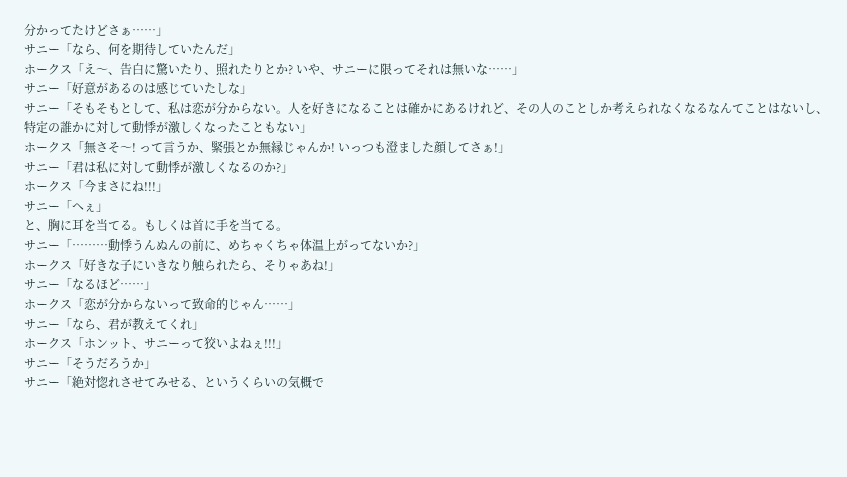分かってたけどさぁ……」
サニー「なら、何を期待していたんだ」
ホークス「え〜、告白に驚いたり、照れたりとか? いや、サニーに限ってそれは無いな……」
サニー「好意があるのは感じていたしな」
サニー「そもそもとして、私は恋が分からない。人を好きになることは確かにあるけれど、その人のことしか考えられなくなるなんてことはないし、特定の誰かに対して動悸が激しくなったこともない」
ホークス「無さそ〜! って言うか、緊張とか無縁じゃんか! いっつも澄ました顔してさぁ!」
サニー「君は私に対して動悸が激しくなるのか?」
ホークス「今まさにね!!!」
サニー「へぇ」
と、胸に耳を当てる。もしくは首に手を当てる。
サニー「………動悸うんぬんの前に、めちゃくちゃ体温上がってないか?」
ホークス「好きな子にいきなり触られたら、そりゃあね!」
サニー「なるほど……」
ホークス「恋が分からないって致命的じゃん……」
サニー「なら、君が教えてくれ」
ホークス「ホンット、サニーって狡いよねぇ!!!」
サニー「そうだろうか」
サニー「絶対惚れさせてみせる、というくらいの気概で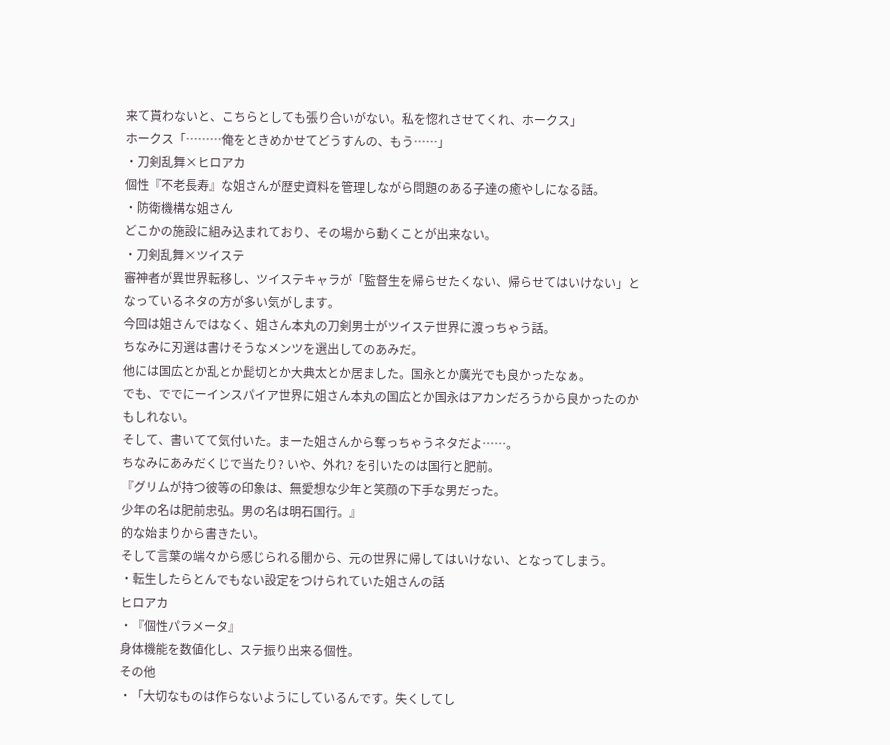来て貰わないと、こちらとしても張り合いがない。私を惚れさせてくれ、ホークス」
ホークス「………俺をときめかせてどうすんの、もう……」
・刀剣乱舞×ヒロアカ
個性『不老長寿』な姐さんが歴史資料を管理しながら問題のある子達の癒やしになる話。
・防衛機構な姐さん
どこかの施設に組み込まれており、その場から動くことが出来ない。
・刀剣乱舞×ツイステ
審神者が異世界転移し、ツイステキャラが「監督生を帰らせたくない、帰らせてはいけない」となっているネタの方が多い気がします。
今回は姐さんではなく、姐さん本丸の刀剣男士がツイステ世界に渡っちゃう話。
ちなみに刃選は書けそうなメンツを選出してのあみだ。
他には国広とか乱とか髭切とか大典太とか居ました。国永とか廣光でも良かったなぁ。
でも、ででにーインスパイア世界に姐さん本丸の国広とか国永はアカンだろうから良かったのかもしれない。
そして、書いてて気付いた。まーた姐さんから奪っちゃうネタだよ……。
ちなみにあみだくじで当たり? いや、外れ? を引いたのは国行と肥前。
『グリムが持つ彼等の印象は、無愛想な少年と笑顔の下手な男だった。
少年の名は肥前忠弘。男の名は明石国行。』
的な始まりから書きたい。
そして言葉の端々から感じられる闇から、元の世界に帰してはいけない、となってしまう。
・転生したらとんでもない設定をつけられていた姐さんの話
ヒロアカ
・『個性パラメータ』
身体機能を数値化し、ステ振り出来る個性。
その他
・「大切なものは作らないようにしているんです。失くしてし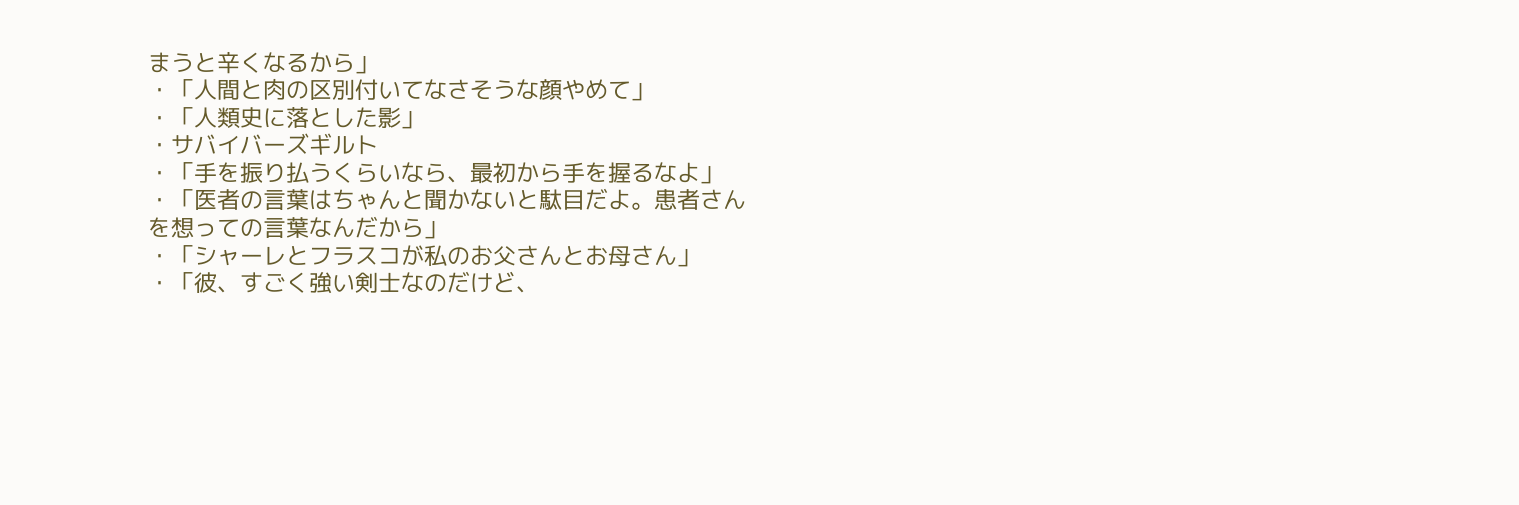まうと辛くなるから」
・「人間と肉の区別付いてなさそうな顔やめて」
・「人類史に落とした影」
・サバイバーズギルト
・「手を振り払うくらいなら、最初から手を握るなよ」
・「医者の言葉はちゃんと聞かないと駄目だよ。患者さんを想っての言葉なんだから」
・「シャーレとフラスコが私のお父さんとお母さん」
・「彼、すごく強い剣士なのだけど、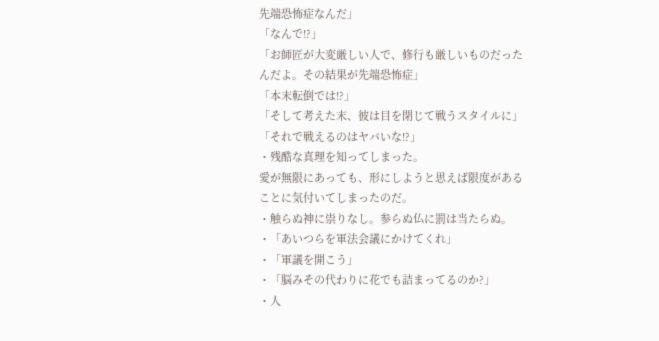先端恐怖症なんだ」
「なんで!?」
「お師匠が大変厳しい人で、修行も厳しいものだったんだよ。その結果が先端恐怖症」
「本末転倒では!?」
「そして考えた末、彼は目を閉じて戦うスタイルに」
「それで戦えるのはヤバいな!?」
・残酷な真理を知ってしまった。
愛が無限にあっても、形にしようと思えば限度があることに気付いてしまったのだ。
・触らぬ神に祟りなし。参らぬ仏に罰は当たらぬ。
・「あいつらを軍法会議にかけてくれ」
・「軍議を開こう」
・「脳みその代わりに花でも詰まってるのか?」
・人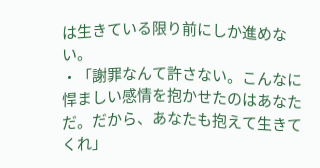は生きている限り前にしか進めない。
・「謝罪なんて許さない。こんなに悍ましい感情を抱かせたのはあなただ。だから、あなたも抱えて生きてくれ」